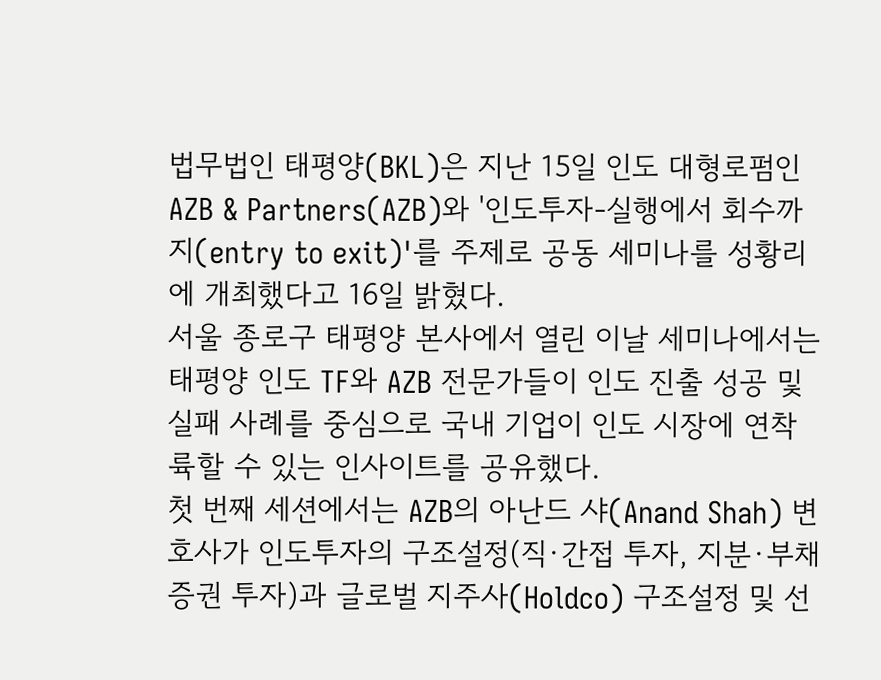법무법인 태평양(BKL)은 지난 15일 인도 대형로펌인 AZB & Partners(AZB)와 '인도투자-실행에서 회수까지(entry to exit)'를 주제로 공동 세미나를 성황리에 개최했다고 16일 밝혔다.
서울 종로구 태평양 본사에서 열린 이날 세미나에서는 태평양 인도 TF와 AZB 전문가들이 인도 진출 성공 및 실패 사례를 중심으로 국내 기업이 인도 시장에 연착륙할 수 있는 인사이트를 공유했다.
첫 번째 세션에서는 AZB의 아난드 샤(Anand Shah) 변호사가 인도투자의 구조설정(직·간접 투자, 지분·부채 증권 투자)과 글로벌 지주사(Holdco) 구조설정 및 선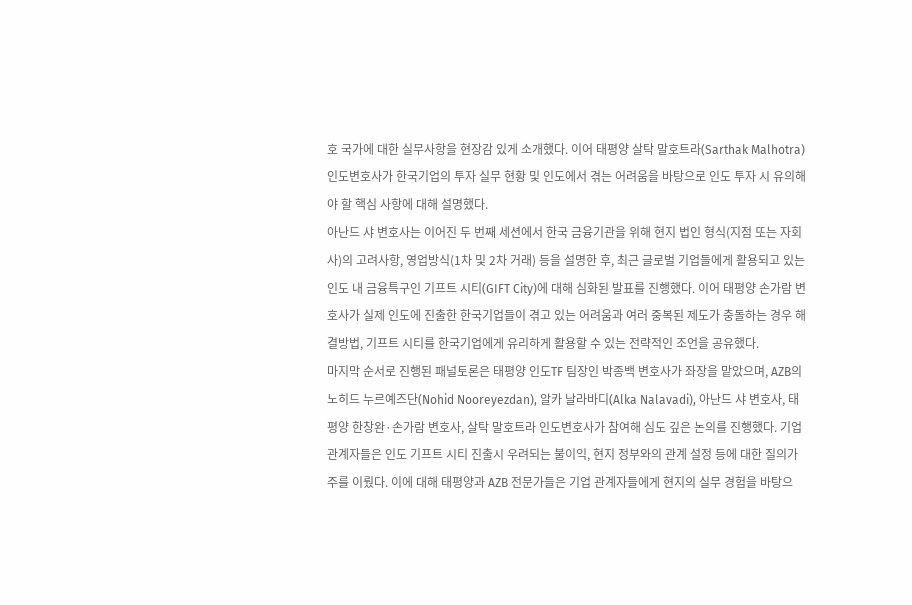호 국가에 대한 실무사항을 현장감 있게 소개했다. 이어 태평양 살탁 말호트라(Sarthak Malhotra) 인도변호사가 한국기업의 투자 실무 현황 및 인도에서 겪는 어려움을 바탕으로 인도 투자 시 유의해야 할 핵심 사항에 대해 설명했다.
아난드 샤 변호사는 이어진 두 번째 세션에서 한국 금융기관을 위해 현지 법인 형식(지점 또는 자회사)의 고려사항, 영업방식(1차 및 2차 거래) 등을 설명한 후, 최근 글로벌 기업들에게 활용되고 있는 인도 내 금융특구인 기프트 시티(GIFT City)에 대해 심화된 발표를 진행했다. 이어 태평양 손가람 변호사가 실제 인도에 진출한 한국기업들이 겪고 있는 어려움과 여러 중복된 제도가 충돌하는 경우 해결방법, 기프트 시티를 한국기업에게 유리하게 활용할 수 있는 전략적인 조언을 공유했다.
마지막 순서로 진행된 패널토론은 태평양 인도TF 팀장인 박종백 변호사가 좌장을 맡았으며, AZB의 노히드 누르예즈단(Nohid Nooreyezdan), 알카 날라바디(Alka Nalavadi), 아난드 샤 변호사, 태평양 한창완·손가람 변호사, 살탁 말호트라 인도변호사가 참여해 심도 깊은 논의를 진행했다. 기업 관계자들은 인도 기프트 시티 진출시 우려되는 불이익, 현지 정부와의 관계 설정 등에 대한 질의가 주를 이뤘다. 이에 대해 태평양과 AZB 전문가들은 기업 관계자들에게 현지의 실무 경험을 바탕으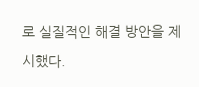로 실질적인 해결 방안을 제시했다.